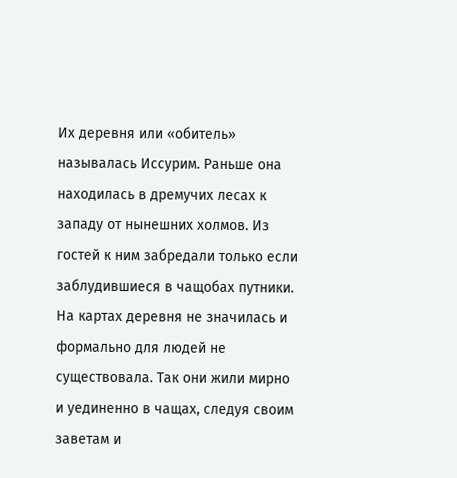Их деревня или «обитель» называлась Иссурим. Раньше она находилась в дремучих лесах к западу от нынешних холмов. Из гостей к ним забредали только если заблудившиеся в чащобах путники. На картах деревня не значилась и формально для людей не существовала. Так они жили мирно и уединенно в чащах, следуя своим заветам и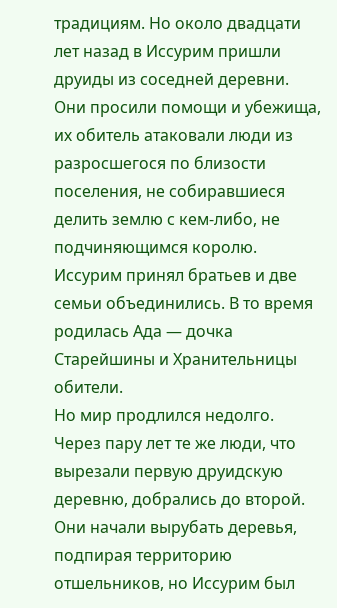традициям. Но около двадцати лет назад в Иссурим пришли друиды из соседней деревни. Они просили помощи и убежища, их обитель атаковали люди из разросшегося по близости поселения, не собиравшиеся делить землю с кем-либо, не подчиняющимся королю. Иссурим принял братьев и две семьи объединились. В то время родилась Ада — дочка Старейшины и Хранительницы обители.
Но мир продлился недолго. Через пару лет те же люди, что вырезали первую друидскую деревню, добрались до второй. Они начали вырубать деревья, подпирая территорию отшельников, но Иссурим был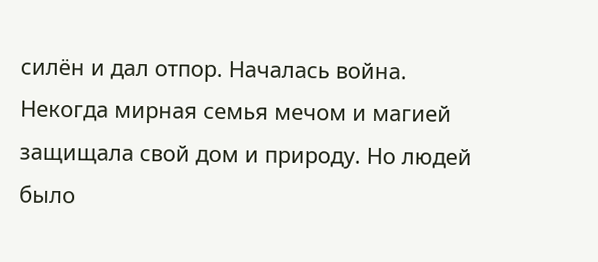силён и дал отпор. Началась война. Некогда мирная семья мечом и магией защищала свой дом и природу. Но людей было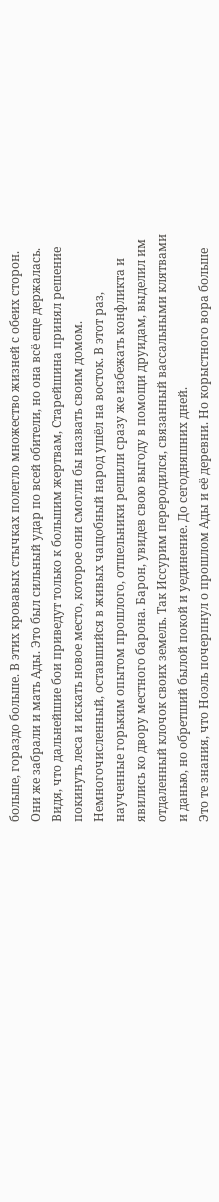больше, гораздо больше. В этих кровавых стычках полегло множество жизней с обеих сторон. Они же забрали и мать Ады. Это был сильный удар по всей обители, но она всё еще держалась. Видя, что дальнейшие бои приведут только к большим жертвам, Старейшина принял решение покинуть леса и искать новое место, которое они смогли бы назвать своим домом. Немногочисленный, оставшийся в живых чащобный народ ушёл на восток. В этот раз, наученные горьким опытом прошлого, отшельники решили сразу же избежать конфликта и явились ко двору местного барона. Барон, увидев свою выгоду в помощи друидам, выделил им отдаленный клочок своих земель. Так Иссурим переродился, связанный вассальными клятвами и данью, но обретший былой покой и уединение. До сегодняшних дней.
Это те знания, что Ноэль почерпнул о прошлом Ады и её деревни. Но корыстного вора больше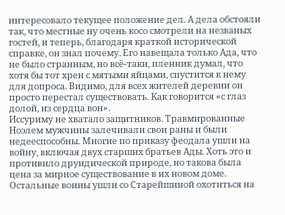интересовало текущее положение дел. А дела обстояли так, что местные ну очень косо смотрели на незваных гостей, и теперь, благодаря краткой исторической справке, он знал почему. Его навещала только Ада, что не было странным, но всё-таки, пленник думал, что хотя бы тот хрен с мятыми яйцами, спустится к нему для допроса. Видимо, для всех жителей деревни он просто перестал существовать. Как говорится «с глаз долой, из сердца вон».
Иссуриму не хватало защитников. Травмированные Ноэлем мужчины залечивали свои раны и были недееспособны. Многие по приказу феодала ушли на войну, включая двух старших братьев Ады. Хоть это и противило друидической природе, но такова была цена за мирное существование в их новом доме. Остальные воины ушли со Старейшиной охотиться на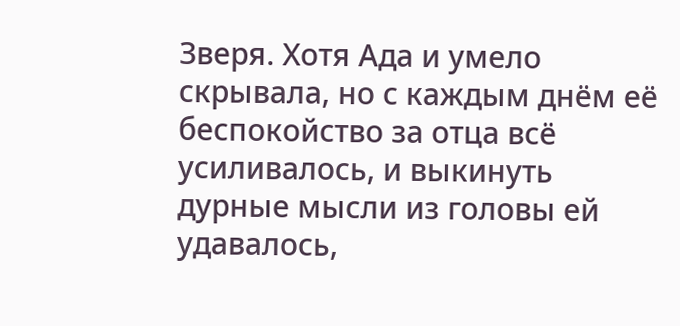Зверя. Хотя Ада и умело скрывала, но с каждым днём её беспокойство за отца всё усиливалось, и выкинуть дурные мысли из головы ей удавалось,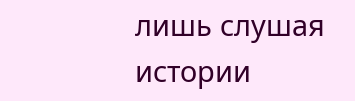лишь слушая истории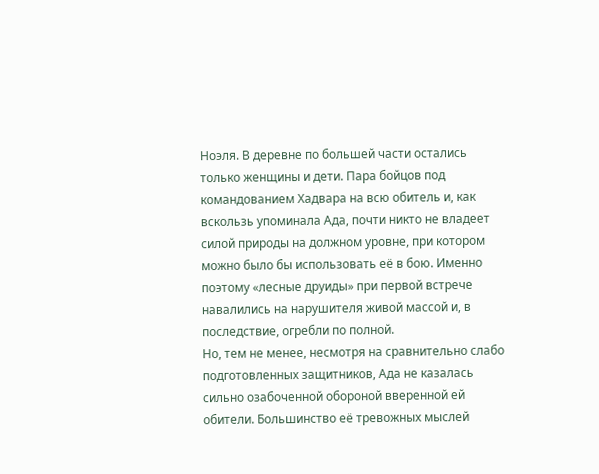Ноэля. В деревне по большей части остались только женщины и дети. Пара бойцов под командованием Хадвара на всю обитель и, как вскользь упоминала Ада, почти никто не владеет силой природы на должном уровне, при котором можно было бы использовать её в бою. Именно поэтому «лесные друиды» при первой встрече навалились на нарушителя живой массой и, в последствие, огребли по полной.
Но, тем не менее, несмотря на сравнительно слабо подготовленных защитников, Ада не казалась сильно озабоченной обороной вверенной ей обители. Большинство её тревожных мыслей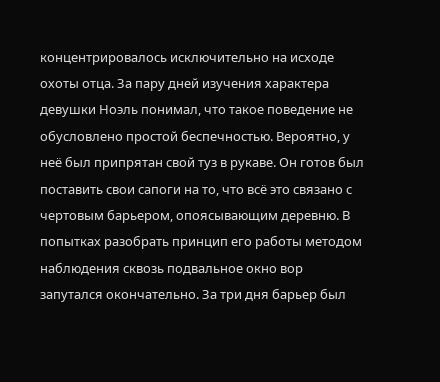концентрировалось исключительно на исходе охоты отца. За пару дней изучения характера девушки Ноэль понимал, что такое поведение не обусловлено простой беспечностью. Вероятно, у неё был припрятан свой туз в рукаве. Он готов был поставить свои сапоги на то, что всё это связано с чертовым барьером, опоясывающим деревню. В попытках разобрать принцип его работы методом наблюдения сквозь подвальное окно вор запутался окончательно. За три дня барьер был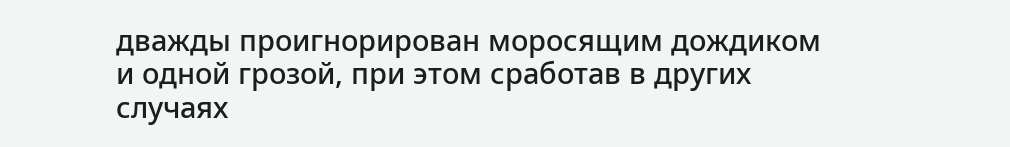дважды проигнорирован моросящим дождиком и одной грозой, при этом сработав в других случаях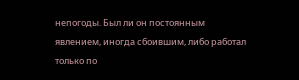непогоды. Был ли он постоянным явлением, иногда сбоившим, либо работал только по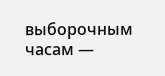выборочным часам —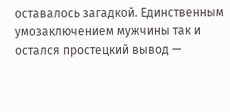оставалось загадкой. Единственным умозаключением мужчины так и остался простецкий вывод —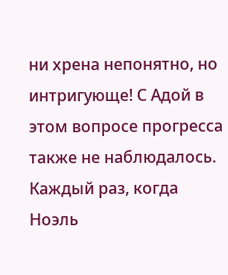ни хрена непонятно, но интригующе! С Адой в этом вопросе прогресса также не наблюдалось. Каждый раз, когда Ноэль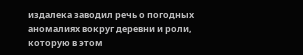издалека заводил речь о погодных аномалиях вокруг деревни и роли, которую в этом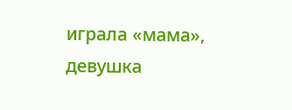играла «мама», девушка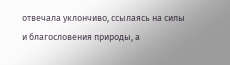отвечала уклончиво, ссылаясь на силы и благословения природы, а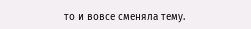то и вовсе сменяла тему.